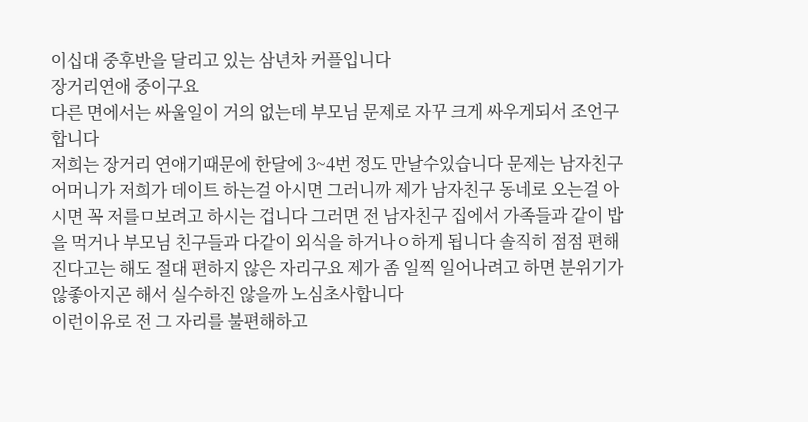이십대 중후반을 달리고 있는 삼년차 커플입니다
장거리연애 중이구요
다른 면에서는 싸울일이 거의 없는데 부모님 문제로 자꾸 크게 싸우게되서 조언구합니다
저희는 장거리 연애기때문에 한달에 3~4번 정도 만날수있습니다 문제는 남자친구 어머니가 저희가 데이트 하는걸 아시면 그러니까 제가 남자친구 동네로 오는걸 아시면 꼭 저를ㅁ보려고 하시는 겁니다 그러면 전 남자친구 집에서 가족들과 같이 밥을 먹거나 부모님 친구들과 다같이 외식을 하거나ㅇ하게 됩니다 솔직히 점점 편해진다고는 해도 절대 편하지 않은 자리구요 제가 좀 일찍 일어나려고 하면 분위기가 않좋아지곤 해서 실수하진 않을까 노심초사합니다
이런이유로 전 그 자리를 불편해하고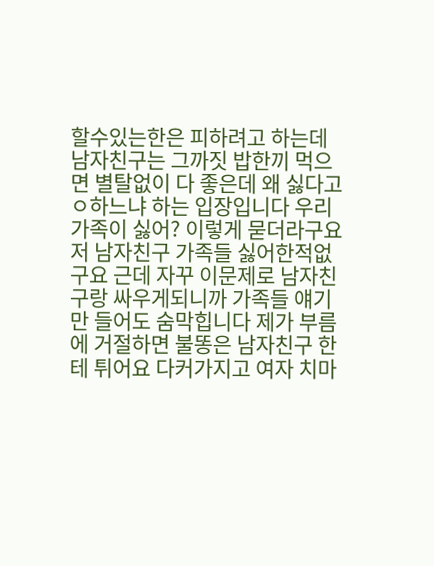할수있는한은 피하려고 하는데 남자친구는 그까짓 밥한끼 먹으면 별탈없이 다 좋은데 왜 싫다고ㅇ하느냐 하는 입장입니다 우리가족이 싫어? 이렇게 묻더라구요 저 남자친구 가족들 싫어한적없구요 근데 자꾸 이문제로 남자친구랑 싸우게되니까 가족들 얘기만 들어도 숨막힙니다 제가 부름에 거절하면 불똥은 남자친구 한테 튀어요 다커가지고 여자 치마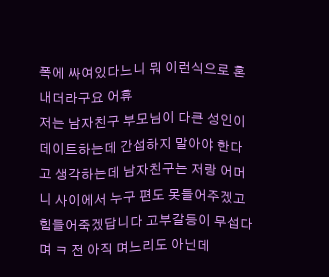폭에 싸여있다느니 뭐 이런식으로 혼내더라구요 어휴
저는 남자친구 부모님이 다큰 성인이 데이트하는데 간섭하지 말아야 한다고 생각하는데 남자친구는 저랑 어머니 사이에서 누구 편도 못들어주겠고 힘들어죽겠답니다 고부갈등이 무섭다며 ㅋ 전 아직 며느리도 아닌데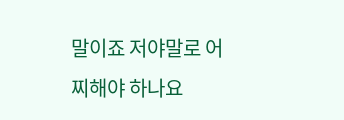말이죠 저야말로 어찌해야 하나요